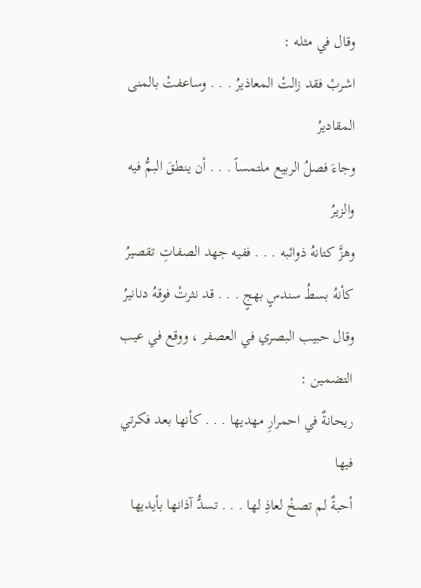وقال في مثله :
اشربْ فقد زالتْ المعاذيرُ . . . وساعفتْ بالمنى المقاديرُ
وجاءَ فصلُ الربيع ملتمساً . . . أن ينطقَ البمُّ فيه والزيرُ
وهزَّ كتانهُ ذوائبه . . . ففيه جهد الصفاتِ تقصيرُ
كأنهُ بسطُ سندسٍ بهجٍ . . . قد نثرتْ فوقهُ دنانيرُ
وقال حبيب البصري في العصفر ، ووقع في عيب التضمين :
ريحانةٌ في احمرارِ مهديها . . . كأنها بعد فكرتي فيها
أحبةٌ لم تصخْ لعاذِ لها . . . تسدُّ آذانها بأيديها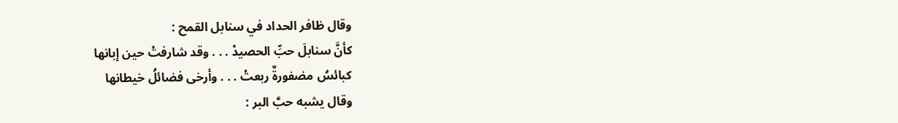وقال ظافر الحداد في سنابل القمح :
كأنَّ سنابلَ حبِّ الحصيدْ . . . وقد شارفتْ حين إبانها
كبائسُ مضفورةٌ ربعتْ . . . وأرخى فضائلُ خيطانها
وقال يشبه حبَّ البر :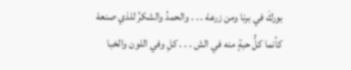بوركَ في برنا ومن زرعهْ . . . والحمدُ والشكرُ للذي صنعهْ
كأنما كلُّ حبةٍ منه في الش . . . كلِ وفي اللون والخبا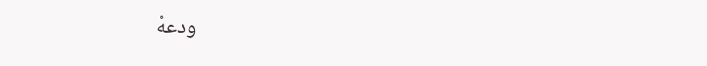ودعهْ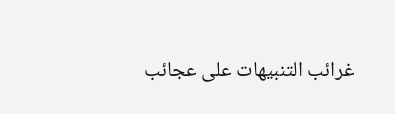غرائب التنبيهات على عجائب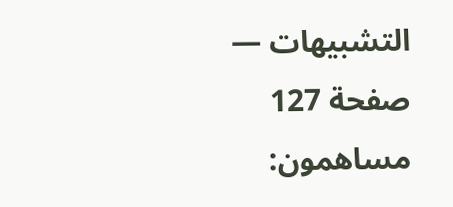التشبيهات — صفحة 127
مساهمون: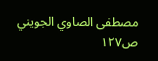مصطفى الصاوي الجويني
ص١٢٧